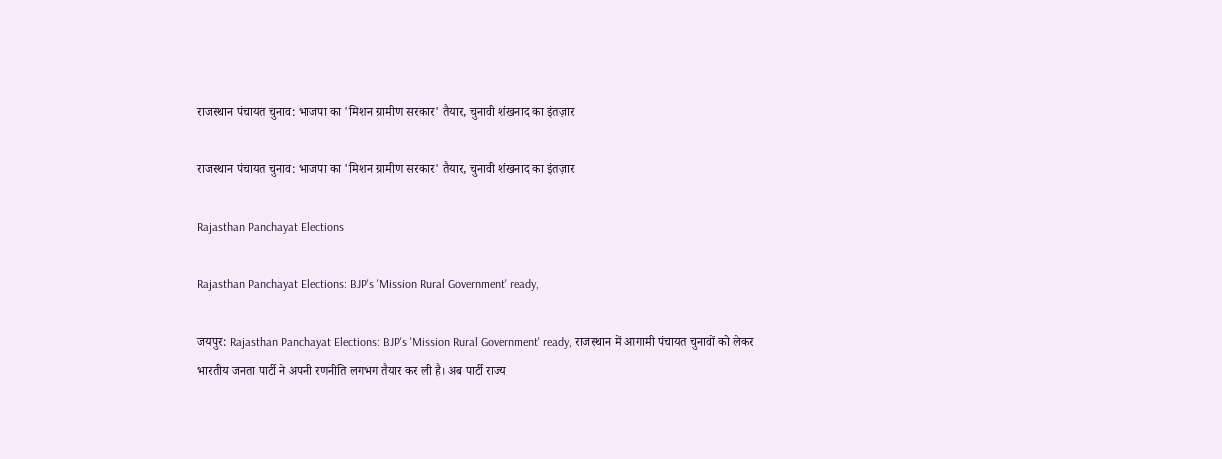राजस्थान पंचायत चुनाव: भाजपा का 'मिशन ग्रामीण सरकार' तैयार, चुनावी शंखनाद का इंतज़ार

राजस्थान पंचायत चुनाव: भाजपा का 'मिशन ग्रामीण सरकार' तैयार, चुनावी शंखनाद का इंतज़ार

Rajasthan Panchayat Elections

Rajasthan Panchayat Elections: BJP's 'Mission Rural Government' ready,

जयपुर: Rajasthan Panchayat Elections: BJP's 'Mission Rural Government' ready, राजस्थान में आगामी पंचायत चुनावों को लेकर भारतीय जनता पार्टी ने अपनी रणनीति लगभग तैयार कर ली है। अब पार्टी राज्य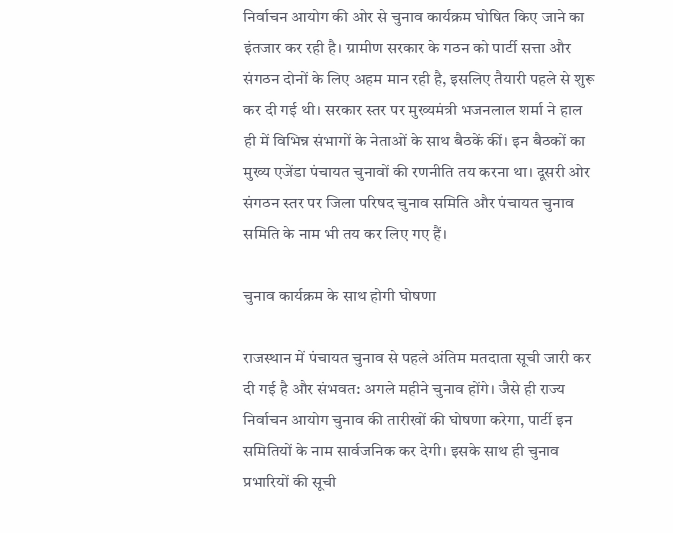निर्वाचन आयोग की ओर से चुनाव कार्यक्रम घोषित किए जाने का इंतजार कर रही है। ग्रामीण सरकार के गठन को पार्टी सत्ता और संगठन दोनों के लिए अहम मान रही है, इसलिए तैयारी पहले से शुरू कर दी गई थी। सरकार स्तर पर मुख्यमंत्री भजनलाल शर्मा ने हाल ही में विभिन्न संभागों के नेताओं के साथ बैठकें कीं। इन बैठकों का मुख्य एजेंडा पंचायत चुनावों की रणनीति तय करना था। दूसरी ओर संगठन स्तर पर जिला परिषद चुनाव समिति और पंचायत चुनाव समिति के नाम भी तय कर लिए गए हैं।

चुनाव कार्यक्रम के साथ होगी घोषणा

राजस्थान में पंचायत चुनाव से पहले अंतिम मतदाता सूची जारी कर दी गई है और संभवत: अगले महीने चुनाव होंगे। जैसे ही राज्य निर्वाचन आयोग चुनाव की तारीखों की घोषणा करेगा, पार्टी इन समितियों के नाम सार्वजनिक कर देगी। इसके साथ ही चुनाव प्रभारियों की सूची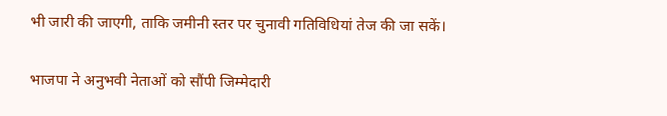भी जारी की जाएगी, ताकि जमीनी स्तर पर चुनावी गतिविधियां तेज की जा सकें।

भाजपा ने अनुभवी नेताओं को सौंपी जिम्मेदारी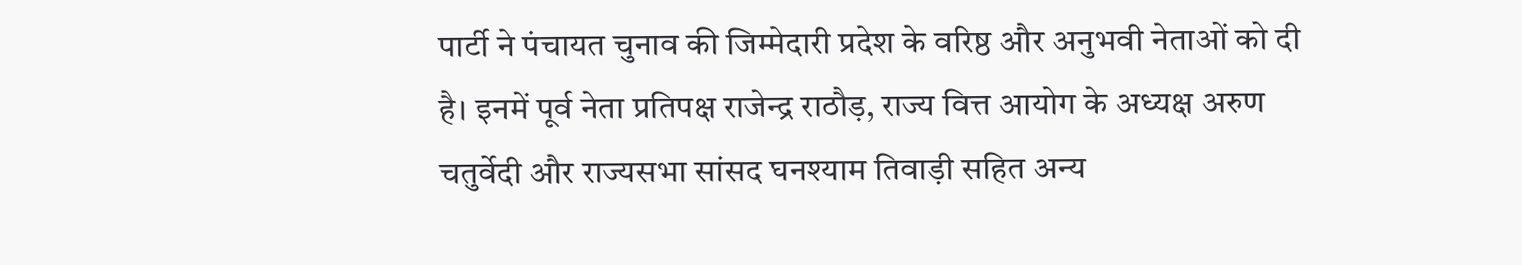पार्टी ने पंचायत चुनाव की जिम्मेदारी प्रदेश के वरिष्ठ और अनुभवी नेताओं को दी है। इनमें पूर्व नेता प्रतिपक्ष राजेन्द्र राठौड़, राज्य वित्त आयोग के अध्यक्ष अरुण चतुर्वेदी और राज्यसभा सांसद घनश्याम तिवाड़ी सहित अन्य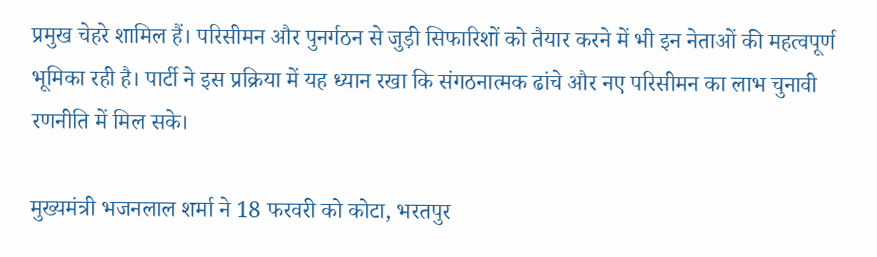प्रमुख चेहरे शामिल हैं। परिसीमन और पुनर्गठन से जुड़ी सिफारिशों को तैयार करने में भी इन नेताओं की महत्वपूर्ण भूमिका रही है। पार्टी ने इस प्रक्रिया में यह ध्यान रखा कि संगठनात्मक ढांचे और नए परिसीमन का लाभ चुनावी रणनीति में मिल सके।

मुख्यमंत्री भजनलाल शर्मा ने 18 फरवरी को कोटा, भरतपुर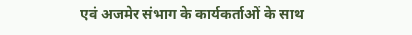एवं अजमेर संभाग के कार्यकर्ताओं के साथ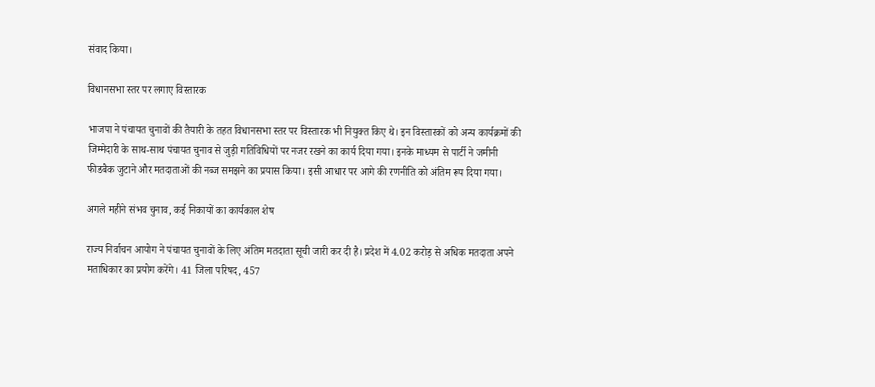संवाद किया।

विधानसभा स्तर पर लगाए विस्तारक

भाजपा ने पंचायत चुनावों की तैयारी के तहत विधानसभा स्तर पर विस्तारक भी नियुक्त किए थे। इन विस्तारकों को अन्य कार्यक्रमों की जिम्मेदारी के साथ-साथ पंचायत चुनाव से जुड़ी गतिविधियों पर नजर रखने का कार्य दिया गया। इनके माध्यम से पार्टी ने जमीनी फीडबैक जुटाने और मतदाताओं की नब्ज समझने का प्रयास किया। इसी आधार पर आगे की रणनीति को अंतिम रूप दिया गया।

अगले महीने संभव चुनाव, कई निकायों का कार्यकाल शेष

राज्य निर्वाचन आयोग ने पंचायत चुनावों के लिए अंतिम मतदाता सूची जारी कर दी है। प्रदेश में 4.02 करोड़ से अधिक मतदाता अपने मताधिकार का प्रयोग करेंगे। 41 जिला परिषद, 457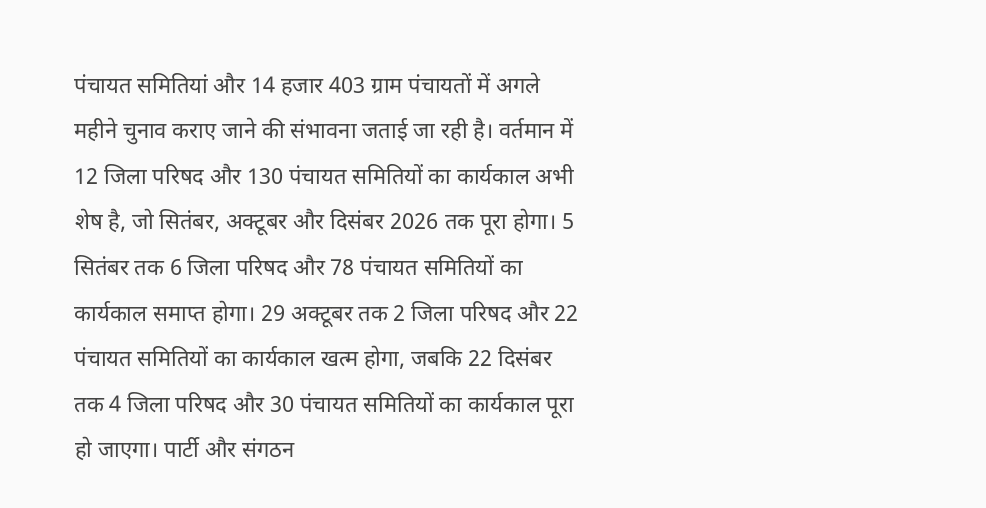पंचायत समितियां और 14 हजार 403 ग्राम पंचायतों में अगले महीने चुनाव कराए जाने की संभावना जताई जा रही है। वर्तमान में 12 जिला परिषद और 130 पंचायत समितियों का कार्यकाल अभी शेष है, जो सितंबर, अक्टूबर और दिसंबर 2026 तक पूरा होगा। 5 सितंबर तक 6 जिला परिषद और 78 पंचायत समितियों का कार्यकाल समाप्त होगा। 29 अक्टूबर तक 2 जिला परिषद और 22 पंचायत समितियों का कार्यकाल खत्म होगा, जबकि 22 दिसंबर तक 4 जिला परिषद और 30 पंचायत समितियों का कार्यकाल पूरा हो जाएगा। पार्टी और संगठन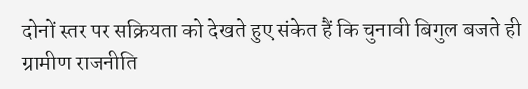दोनों स्तर पर सक्रियता को देखते हुए संकेत हैं कि चुनावी बिगुल बजते ही ग्रामीण राजनीति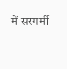में सरगर्मी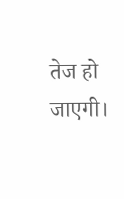तेज हो जाएगी।